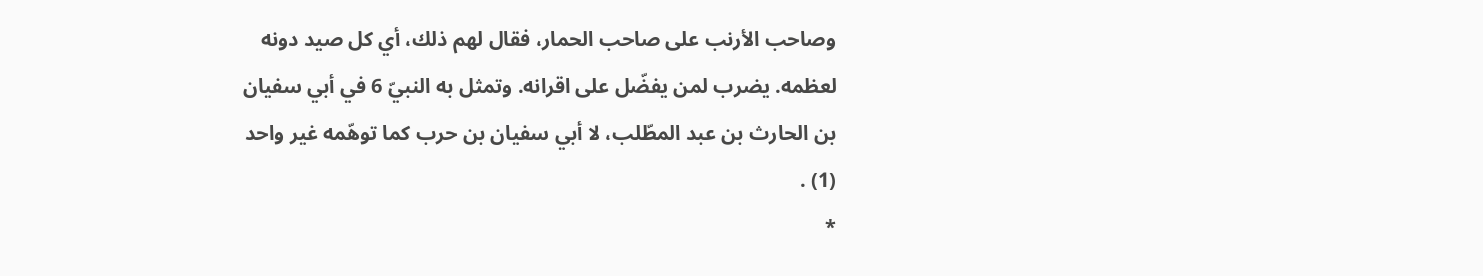وصاحب الأرنب على صاحب الحمار، فقال لهم ذلك، أي كل صيد دونه لعظمه. يضرب لمن يفضّل على اقرانه. وتمثل به النبيّ 6 في أبي سفيان بن الحارث بن عبد المطّلب، لا أبي سفيان بن حرب كما توهّمه غير واحد (1) .
*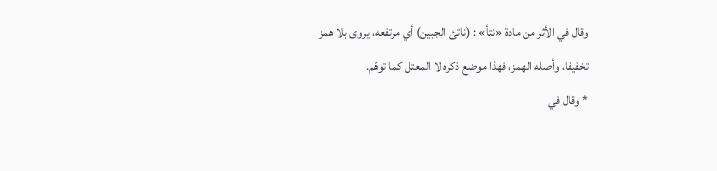وقال في الأثر من مادة «نتأ» : (ناتئ الجبين) أي مرتفعه، يروى بلا همز تخفيفا، وأصله الهمز، فهذا موضع ذكره لا المعتل كما توهّم.
* وقال في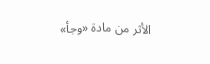الأثر من مادة «وجأ»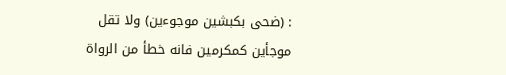: (ضحى بكبشين موجوءين) ولا تقل موجأين كمكرمين فانه خطأ من الرواة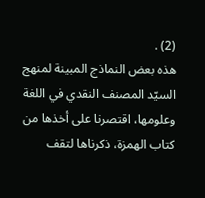(2) .
هذه بعض النماذج المبينة لمنهج السيّد المصنف النقدي في اللغة وعلومها، اقتصرنا على أخذها من كتاب الهمزة، ذكرناها لتقف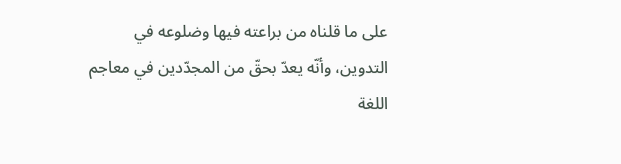على ما قلناه من براعته فيها وضلوعه في التدوين، وأنّه يعدّ بحقّ من المجدّدين في معاجم اللغة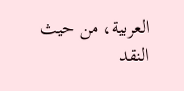العربية، من حيث النقد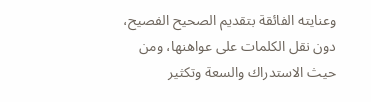وعنايته الفائقة بتقديم الصحيح الفصيح، دون نقل الكلمات على عواهنها، ومن حيث الاستدراك والسعة وتكثير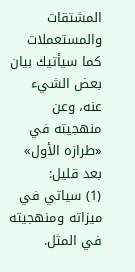المشتقات والمستعملات كما سيأتيك بيان بعض الشيء عنه، وعن منهجيته في «طرازه الأول» بعد قليل:
(1) سياتي في ميزاته ومنهجيته في المثل.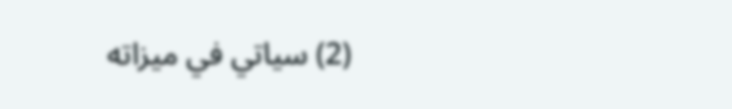(2) سياتي في ميزاته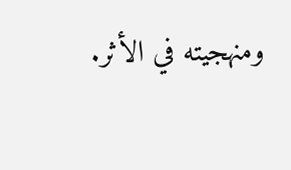ومنهجيته في الأثر.